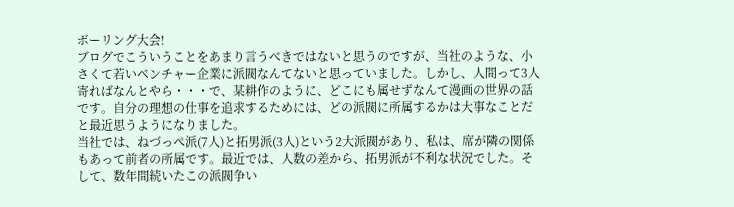ボーリング大会!
ブログでこういうことをあまり言うべきではないと思うのですが、当社のような、小さくて若いベンチャー企業に派閥なんてないと思っていました。しかし、人間って3人寄ればなんとやら・・・で、某耕作のように、どこにも属せずなんて漫画の世界の話です。自分の理想の仕事を追求するためには、どの派閥に所属するかは大事なことだと最近思うようになりました。
当社では、ねづっぺ派(7人)と拓男派(3人)という2大派閥があり、私は、席が隣の関係もあって前者の所属です。最近では、人数の差から、拓男派が不利な状況でした。そして、数年間続いたこの派閥争い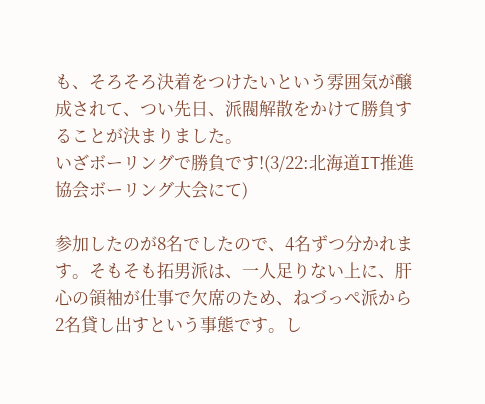も、そろそろ決着をつけたいという雰囲気が醸成されて、つい先日、派閥解散をかけて勝負することが決まりました。
いざボーリングで勝負です!(3/22:北海道IT推進協会ボーリング大会にて)

参加したのが8名でしたので、4名ずつ分かれます。そもそも拓男派は、一人足りない上に、肝心の領袖が仕事で欠席のため、ねづっぺ派から2名貸し出すという事態です。し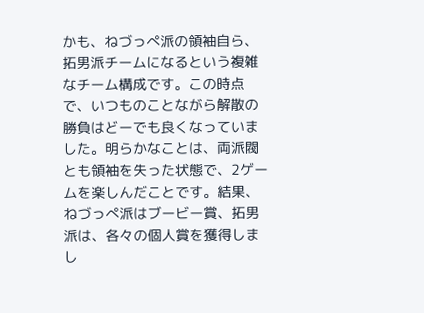かも、ねづっぺ派の領袖自ら、拓男派チームになるという複雑なチーム構成です。この時点で、いつものことながら解散の勝負はどーでも良くなっていました。明らかなことは、両派閥とも領袖を失った状態で、2ゲームを楽しんだことです。結果、ねづっぺ派はブービー賞、拓男派は、各々の個人賞を獲得しまし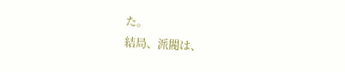た。
結局、派閥は、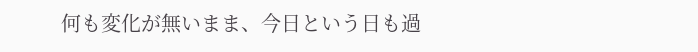何も変化が無いまま、今日という日も過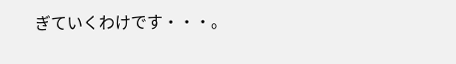ぎていくわけです・・・。